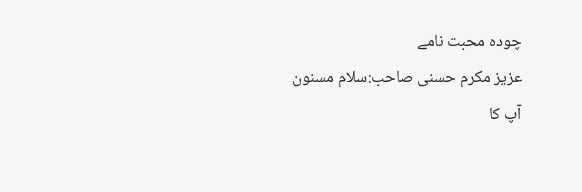چودہ محبت نامے
عزیز مکرم حسنی صاحب:سلام مسنون
آپ کا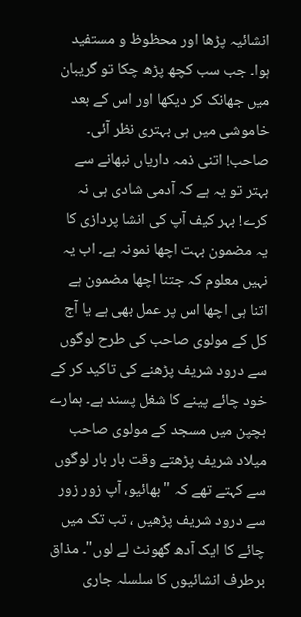انشائیہ پڑھا اور محظوظ و مستفید ہوا۔ جب سب کچھ پڑھ چکا تو گریبان میں جھانک کر دیکھا اور اس کے بعد خاموشی میں ہی بہتری نظر آئی۔ صاحب! اتنی ذمہ داریاں نبھانے سے بہتر تو یہ ہے کہ آدمی شادی ہی نہ کرے! بہر کیف آپ کی انشا پردازی کا یہ مضمون بہت اچھا نمونہ ہے۔ اب یہ نہیں معلوم کہ جتنا اچھا مضمون ہے اتنا ہی اچھا اس پر عمل بھی ہے یا آج کل کے مولوی صاحب کی طرح لوگوں سے درود شریف پڑھنے کی تاکید کر کے خود چائے پینے کا شغل پسند ہے۔ ہمارے بچپن میں مسجد کے مولوی صاحب میلاد شریف پڑھتے وقت بار بار لوگوں سے کہتے تھے کہ "بھائیو، آپ زور زور سے درود شریف پڑھیں ، تب تک میں چائے کا ایک آدھ گھونٹ لے لوں"۔ مذاق برطرف انشائیوں کا سلسلہ جاری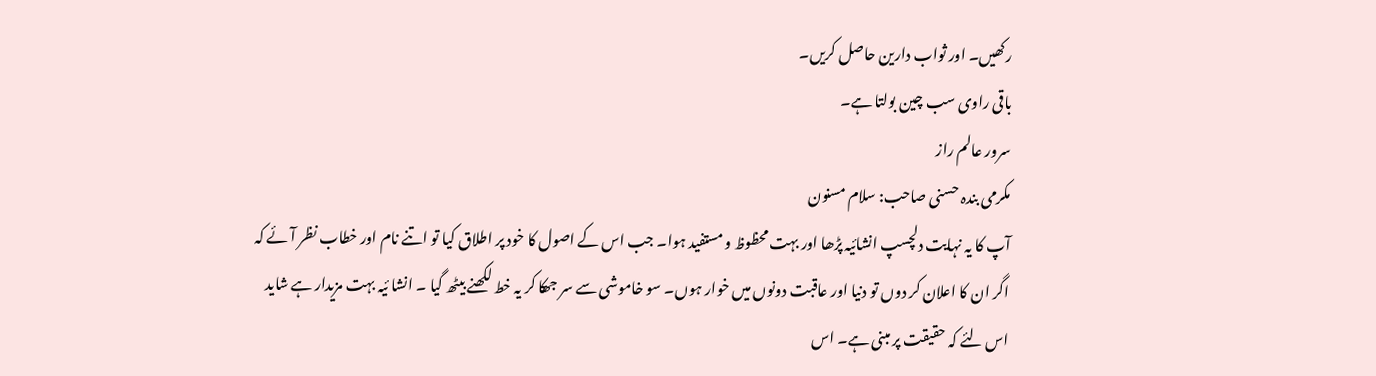رکھیں۔ اور ثواب دارین حاصل کریں۔
باقی راوی سب چین بولتا ہے۔
سرور عالم راز
مکرمی بندہ حسنی صاحب: سلام مسنون
آپ کا یہ نہایت دلچسپ انشائیہ پڑھا اور بہت محظوظ و مستفید ہوا۔ جب اس کے اصول کا خود پر اطلاق کیا تو اتنے نام اور خطاب نظر آئے کہ اگر ان کا اعلان کر دوں تو دنیا اور عاقبت دونوں میں خوار ہوں۔ سو خاموشی سے سر جھکا کر یہ خط لکھنے بیٹھ گیا ۔ انشا ئیہ بہت مزیدار ہے شاید اس لئے کہ حقیقت پر مبنی ہے۔ اس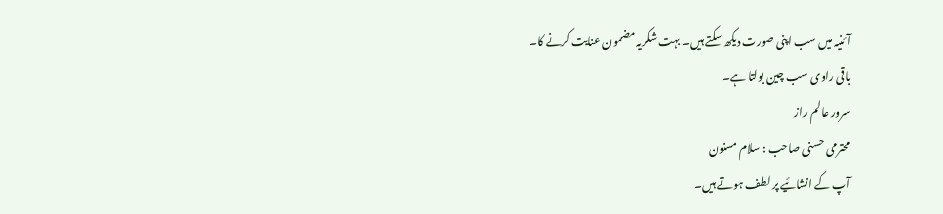آئنیہ میں سب اپنی صورت دیکھ سکتے ہیں۔ بہت شکریہ مضمون عنایت کرنے کا۔
باقی راوی سب چین بولتا ہے۔
سرور عالم راز
محترمی حسنی صاحب : سلام مسنون
آپ کے انشائیے پر لطف ہوتے ہیں۔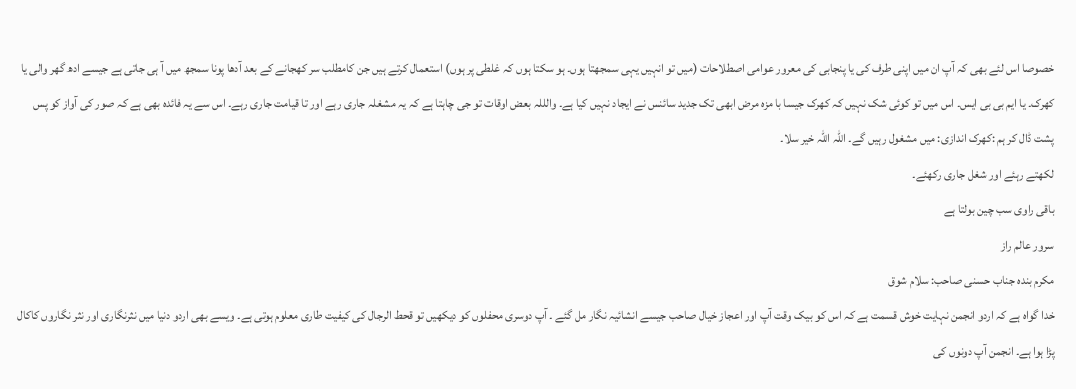خصوصا اس لئے بھی کہ آپ ان میں اپنی طرف کی یا پنجابی کی معرور عوامی اصطلاحات (میں تو انہیں یہی سمجھتا ہوں۔ ہو سکتا ہوں کہ غلطی پر ہوں) استعمال کرتے ہیں جن کامطلب سر کھجانے کے بعد آدھا پونا سمجھ میں آ ہی جاتی ہے جیسے ادھ گھر والی یا کھرک۔ یا ایم بی بی ایس۔ اس میں تو کوئی شک نہیں کہ کھرک جیسا با مزہ مرض ابھی تک جدید سائنس نے ایجاد نہیں کیا ہے۔ والللہ بعض اوقات تو جی چاہتا ہے کہ یہ مشغلہ جاری رہے اور تا قیامت جاری رہے۔ اس سے یہ فائدہ بھی ہے کہ صور کی آواز کو پس پشت ڈال کر ہم :کھرک اندازی: میں مشغول رہیں گے۔ اللہ اللہ خیر سلا۔
لکھتے رہئے اور شغل جاری رکھئے۔
باقی راوی سب چین بولتا ہے
سرور عالم راز
مکرم بندہ جناب حسنی صاحب: سلام شوق
خدا گواہ ہے کہ اردو انجمن نہایت خوش قسمت ہے کہ اس کو بیک وقت آپ اور اعجاز خیال صاحب جیسے انشائیہ نگار مل گئے ۔ آپ دوسری محفلوں کو دیکھیں تو قحط الرجال کی کیفیت طاری معلوم ہوتی ہے۔ ویسے بھی اردو دنیا میں نثرنگاری اور نثر نگاروں کاکال پڑا ہوا ہے۔ انجمن آپ دونوں کی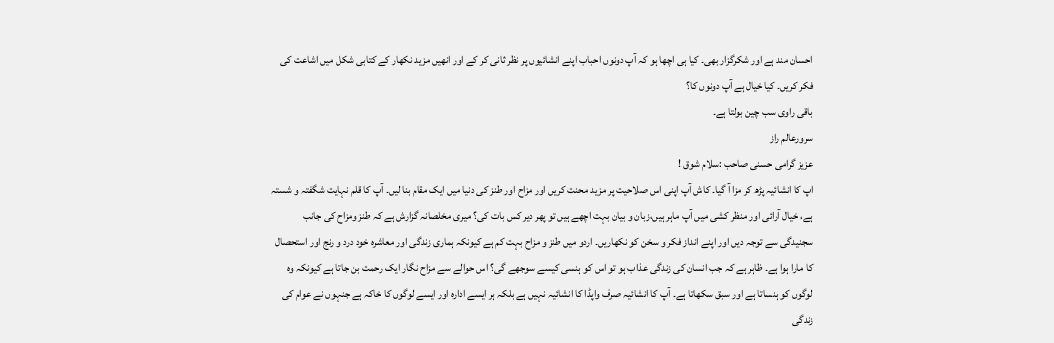احسان مند ہے اور شکرگزار بھی۔ کیا ہی اچھا ہو کہ آپ دونوں احباب اپنے انشائیوں پر نظر ثانی کر کے اور انھیں مزید نکھار کے کتابی شکل میں اشاعت کی فکر کریں۔ کیا خیال ہے آپ دونوں کا؟
باقی راوی سب چین بولتا ہے۔
سرورعالم راز
عزیز گرامی حسنی صاحب :سلام شوق !
اپ کا انشائیہ پڑھ کر مزا آ گیا۔ کاش آپ اپنی اس صلاحیت پر مزید محنت کریں اور مزاح اور طنز کی دنیا میں ایک مقام بنا لیں۔ آپ کا قلم نہایت شگفتہ و شستہ ہے، خیال آرائی اور منظر کشی میں آپ ماہر ہیں،زبان و بیان بہت اچھے ہیں تو پھر دیر کس بات کی؟ میری مخلصانہ گزارش ہے کہ طنز ومزاح کی جانب سجنیدگی سے توجہ دیں اور اپنے انداز فکر و سخن کو نکھاریں۔ اردو میں طنز و مزاح بہت کم ہے کیونکہ ہماری زندگی اور معاشرہ خود درد و رنج اور استحصال کا مارا ہوا ہے۔ ظاہر ہے کہ جب انسان کی زندگی عذاب ہو تو اس کو ہنسی کیسے سوجھے گی؟ اس حوالے سے مزاح نگار ایک رحمت بن جاتا ہے کیونکہ وہ لوگوں کو ہنساتا ہے اور سبق سکھاتا ہے۔ آپ کا انشائیہ صرف واپڈا کا انشائیہ نہیں ہے بلکہ ہر ایسے ادارہ اور ایسے لوگوں کا خاکہ ہے جنہوں نے عوام کی زندگی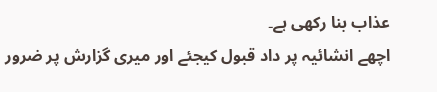عذاب بنا رکھی ہے۔
اچھے انشائیہ پر داد قبول کیجئے اور میری گزارش پر ضرور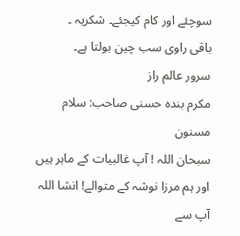سوچئے اور کام کیجئے۔ شکریہ ۔
باقی راوی سب چین بولتا ہے۔
سرور عالم راز
مکرم بندہ حسنی صاحب: سلام مسنون
سبحان اللہ ! آپ غالبیات کے ماہر ہیں اور ہم مرزا نوشہ کے متوالے! انشا اللہ آپ سے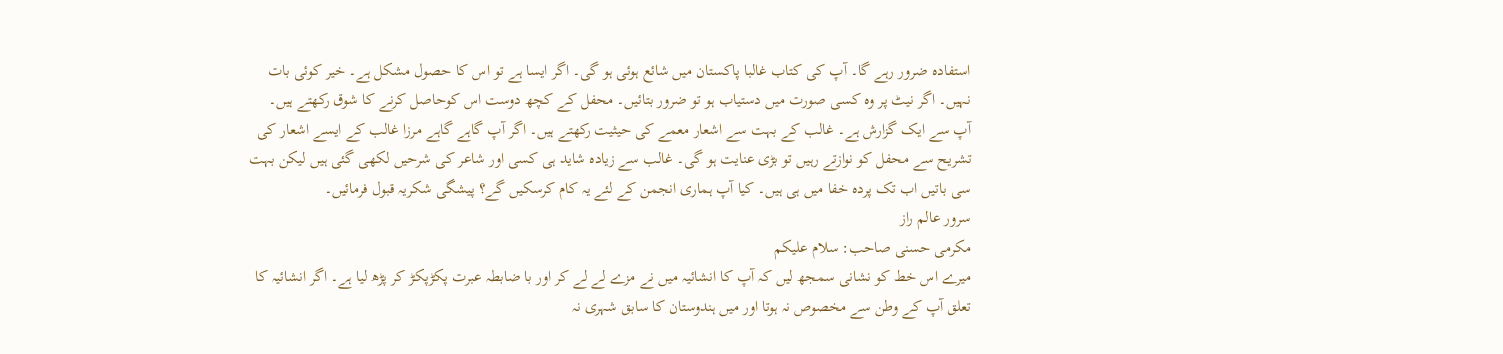استفادہ ضرور رہے گا۔ آپ کی کتاب غالبا پاکستان میں شائع ہوئی ہو گی۔ اگر ایسا ہے تو اس کا حصول مشکل ہے۔ خیر کوئی بات نہیں۔ اگر نیٹ پر وہ کسی صورت میں دستیاب ہو تو ضرور بتائیں۔ محفل کے کچھ دوست اس کوحاصل کرنے کا شوق رکھتے ہیں۔
آپ سے ایک گزارش ہے۔ غالب کے بہت سے اشعار معمے کی حیثیت رکھتے ہیں۔ اگر آپ گاہے گاہے مرزا غالب کے ایسے اشعار کی تشریح سے محفل کو نوازتے رہیں تو بڑی عنایت ہو گی۔ غالب سے زیادہ شاید ہی کسی اور شاعر کی شرحیں لکھی گئی ہیں لیکن بہت سی باتیں اب تک پردہ خفا میں ہی ہیں۔ کیا آپ ہماری انجمن کے لئے یہ کام کرسکیں گے؟ پیشگی شکریہ قبول فرمائیں۔
سرور عالم راز
مکرمی حسنی صاحب: سلام علیکم
میرے اس خط کو نشانی سمجھ لیں کہ آپ کا انشائیہ میں نے مزے لے لے کر اور با ضابطہ عبرت پکڑپکڑ کر پڑھ لیا ہے۔ اگر انشائیہ کا تعلق آپ کے وطن سے مخصوص نہ ہوتا اور میں ہندوستان کا سابق شہری نہ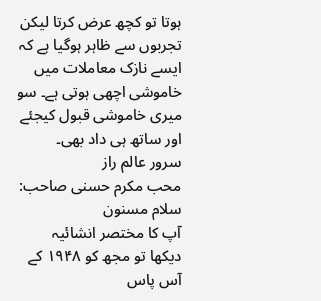ہوتا تو کچھ عرض کرتا لیکن تجربوں سے ظاہر ہوگیا ہے کہ ایسے نازک معاملات میں خاموشی اچھی ہوتی ہے۔ سو میری خاموشی قبول کیجئے اور ساتھ ہی داد بھی۔
سرور عالم راز
محب مکرم حسنی صاحب: سلام مسنون
آپ کا مختصر انشائیہ دیکھا تو مجھ کو ۱۹۴۸ کے آس پاس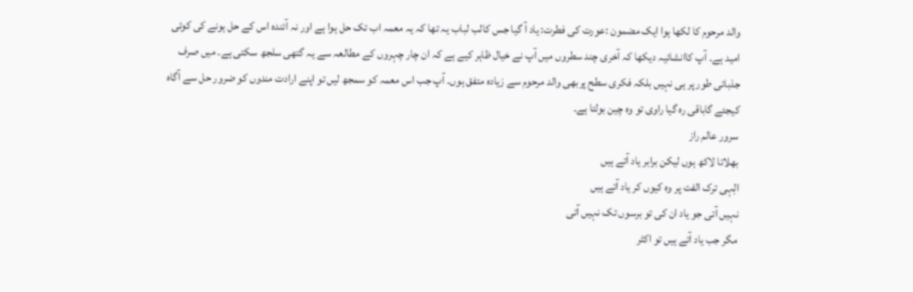والد مرحوم کا لکھا ہوا ایک مضمون :عورت کی فطرت: یاد آ گیا جس کالب لباب یہ تھا کہ یہ معمہ اب تک حل ہوا ہے اور نہ آئندہ اس کے حل ہونے کی کوئی امید ہے۔ آپ کاانشائیہ دیکھا کہ آخری چند سطروں میں آپ نے خیال ظاہر کیے ہے کہ ان چار چہروں کے مطالعہ سے یہ گتھی سلجھ سکتی ہے۔ میں صرف جذباتی طور پر ہی نہیں بلکہ فکری سطح پربھی والد مرحوم سے زیادہ متفق ہوں۔ آپ جب اس معمہ کو سمجھ لیں تو اپنے ارادت مندوں کو ضرور حل سے آگاہ کیجئے گاباقی رہ گیا راوی تو وہ چین بولتا ہے۔
سرور عالم راز
بھلاتا لاکھ ہوں لیکن برابر یاد آتے ہیں
الِہی ترک الفت پر وہ کیوں کر یاد آتے ہیں
نہیں آتی جو یاد ان کی تو برسوں تک نہیں آتی
مگر جب یاد آتے ہیں تو اکثر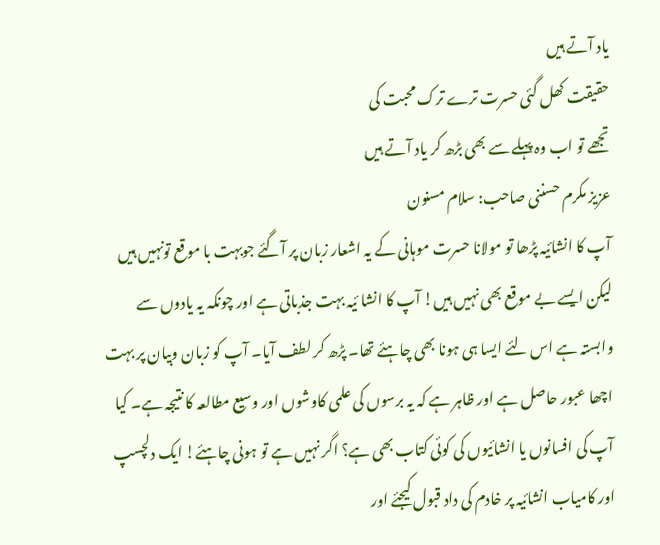یاد آتے ہیں
حقیقت کھل گئی حسرت ترے ترک محبت کی
تجھے تو اب وہ پہلے سے بھی بڑھ کر یاد آتے ہیں
عزیز مکرم حسننی صاحب: سلام مسنون
آپ کا انشائیہ پڑھا تو مولانا حسرت موہانی کے یہ اشعار زبان پر آگئے جوبہت با موقع تونہیں ہیں لیکن ایسے بے موقع بھی نہیں ہیں! آپ کا انشا ئیہ بہت جذباتی ہے اور چونکہ یہ یادوں سے وابستہ ہے اس لئے ایسا ہی ہونا بھی چاہئے تھا۔ پڑھ کر لطف آیا۔ آپ کو زبان وبیان پر بہت اچھا عبور حاصل ہے اور ظاہر ہے کہ یہ برسوں کی علمی کاوشوں اور وسیع مطالعہ کا نتیجہ ہے۔ کیا آپ کی افسانوں یا انشائیوں کی کوئی کتاب بھی ہے؟ اگر نہیں ہے تو ہونی چاہئے! ایک دلچسپ اور کامیاب انشائیہ پر خادم کی داد قبول کیجئے اور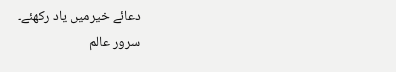دعائے خیرمیں یاد رکھئے۔
سرور عالم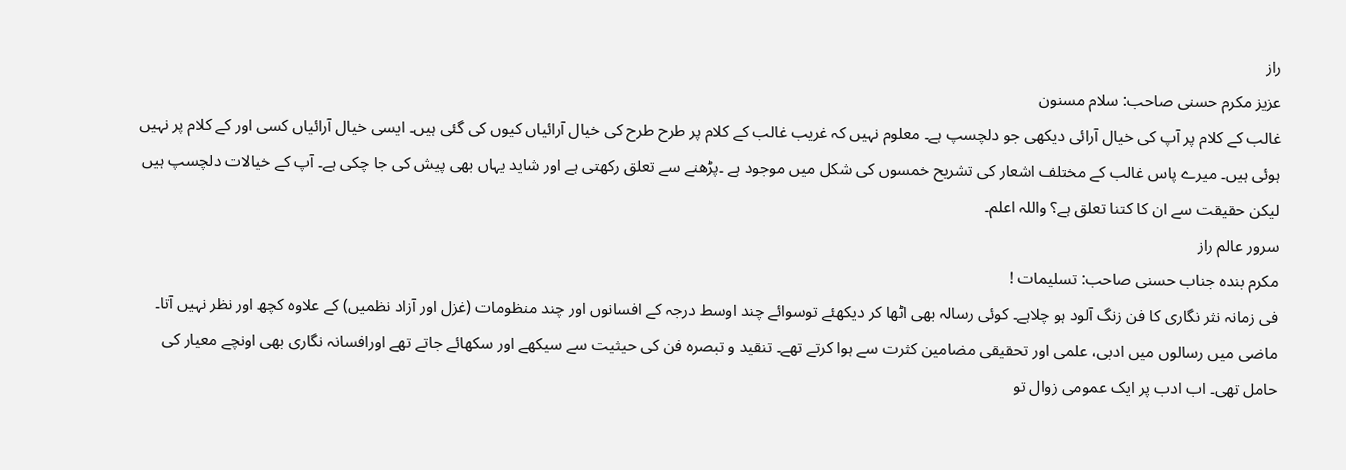راز
عزیز مکرم حسنی صاحب: سلام مسنون
غالب کے کلام پر آپ کی خیال آرائی دیکھی جو دلچسپ ہے۔ معلوم نہیں کہ غریب غالب کے کلام پر طرح طرح کی خیال آرائیاں کیوں کی گئی ہیں۔ ایسی خیال آرائیاں کسی اور کے کلام پر نہیں ہوئی ہیں۔ میرے پاس غالب کے مختلف اشعار کی تشریح خمسوں کی شکل میں موجود ہے ۔پڑھنے سے تعلق رکھتی ہے اور شاید یہاں بھی پیش کی جا چکی ہے۔ آپ کے خیالات دلچسپ ہیں لیکن حقیقت سے ان کا کتنا تعلق ہے؟ واللہ اعلم۔
سرور عالم راز
مکرم بندہ جناب حسنی صاحب: تسلیمات !
فی زمانہ نثر نگاری کا فن زنگ آلود ہو چلاہے۔ کوئی رسالہ بھی اٹھا کر دیکھئے توسوائے چند اوسط درجہ کے افسانوں اور چند منظومات (غزل اور آزاد نظمیں) کے علاوہ کچھ اور نظر نہیں آتا۔ ماضی میں رسالوں میں ادبی، علمی اور تحقیقی مضامین کثرت سے ہوا کرتے تھے۔ تنقید و تبصرہ فن کی حیثیت سے سیکھے اور سکھائے جاتے تھے اورافسانہ نگاری بھی اونچے معیار کی حامل تھی۔ اب ادب پر ایک عمومی زوال تو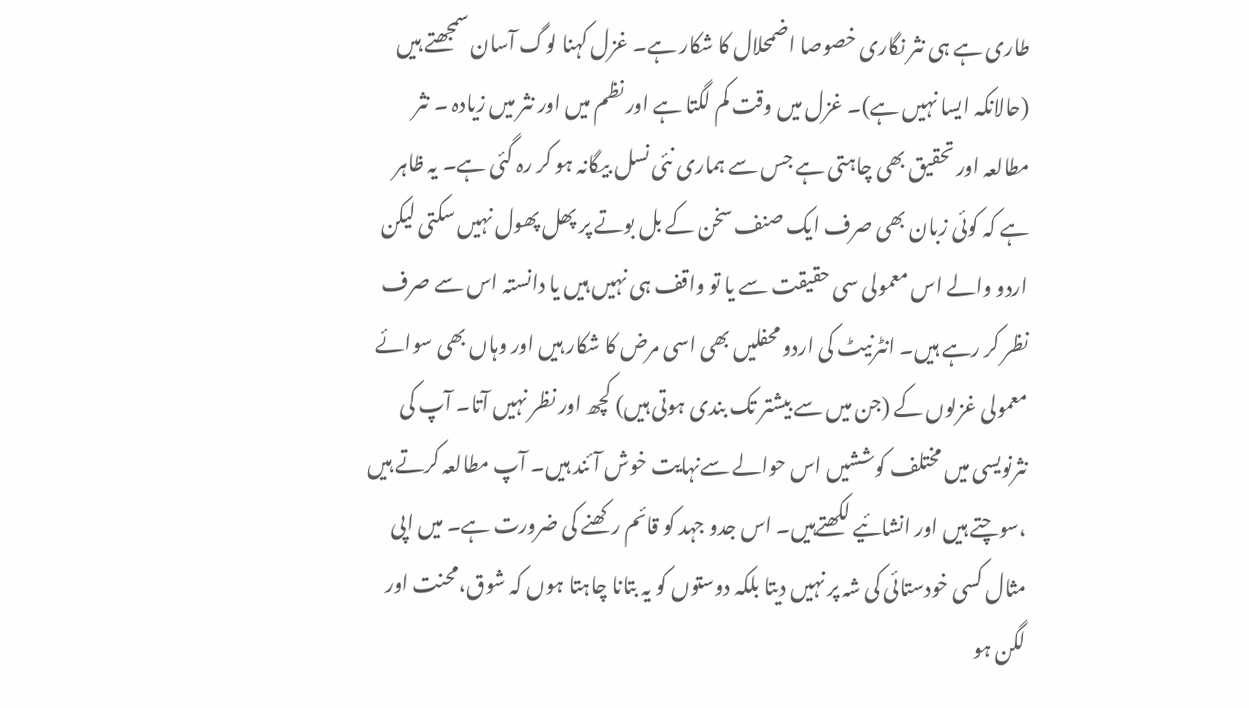طاری ہے ہی نثر نگاری خصوصا اضمحلال کا شکار ہے۔ غزل کہنا لوگ آسان سمجھتے ہیں (حالانکہ ایسا نہیں ہے)۔ غزل میں وقت کم لگتا ہے اور نظم میں اور نثر میں زیادہ ۔ نثر مطالعہ اور تحقیق بھی چاہتی ہے جس سے ہماری نئی نسل بیگانہ ہو کر رہ گئی ہے۔ یہ ظاہر ہے کہ کوئی زبان بھی صرف ایک صنف سخن کے بل بوتے پر پھل پھول نہیں سکتی لیکن اردو والے اس معمولی سی حقیقت سے یا تو واقف ہی نہیں ہیں یا دانستہ اس سے صرف نظر کر رہے ہیں۔ انٹرنیٹ کی اردو محفلیں بھی اسی مرض کا شکار ہیں اور وہاں بھی سوائے معمولی غزلوں کے (جن میں سے بیشتر تک بندی ہوتی ہیں) کچھ اور نظر نہیں آتا۔ آپ کی نثرنویسی میں مختلف کوششیں اس حوالے سےنہایت خوش آئند ہیں۔ آپ مطالعہ کرتے ہیں ،سوچتے ہیں اور انشائیے لکھتےہیں۔ اس جدو جہد کو قائم رکھنے کی ضرورت ہے۔ میں اپی مثال کسی خودستائی کی شہ پر نہیں دیتا بلکہ دوستوں کو یہ بتانا چاہتا ہوں کہ شوق،محنت اور لگن ہو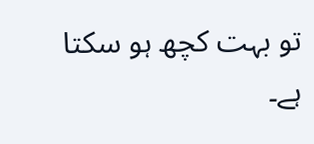تو بہت کچھ ہو سکتا ہے۔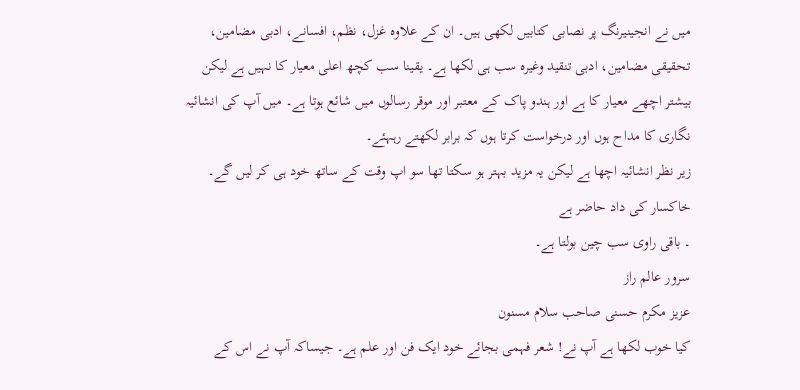میں نے انجینیرنگ پر نصابی کتابیں لکھی ہیں۔ ان کے علاوہ غزل، نظم، افسانے، ادبی مضامین، تحقیقی مضامین، ادبی تنقید وغیرہ سب ہی لکھا ہے۔ یقینا سب کچھ اعلی معیار کا نہیں ہے لیکن بیشتر اچھے معیار کا ہے اور ہندو پاک کے معتبر اور موقر رسالوں میں شائع ہوتا ہے۔ میں آپ کی انشائیہ نگاری کا مداح ہوں اور درخواست کرتا ہوں کہ برابر لکھتے رہہئے۔
زیر نظر انشائیہ اچھا ہے لیکن یہ مزید بہتر ہو سکتا تھا سو اپ وقت کے ساتھ خود ہی کر لیں گے۔ خاکسار کی داد حاضر ہے
۔ باقی راوی سب چین بولتا ہے۔
سرور عالم راز
عزیز مکرم حسنی صاحب سلام مسنون
کیا خوب لکھا ہے آپ نے! شعر فہمی بجائے خود ایک فن اور علم ہے۔ جیساکہ آپ نے اس کے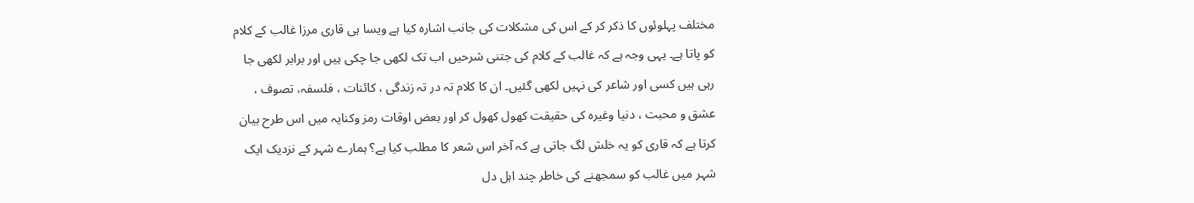مختلف پہلوئوں کا ذکر کر کے اس کی مشکلات کی جانب اشارہ کیا ہے ویسا ہی قاری مرزا غالب کے کلام کو پاتا ہے۔ یہی وجہ ہے کہ غالب کے کلام کی جتنی شرحیں اب تک لکھی جا چکی ہیں اور برابر لکھی جا رہی ہیں کسی اور شاعر کی نہیں لکھی گئیں۔ ان کا کلام تہ در تہ زندگی ، کائنات ، فلسفہ، تصوف ، عشق و محبت ، دنیا وغیرہ کی حقیقت کھول کھول کر اور بعض اوقات رمز وکنایہ میں اس طرح بیان کرتا ہے کہ قاری کو یہ خلش لگ جاتی ہے کہ آخر اس شعر کا مطلب کیا ہے؟ ہمارے شہر کے نزدیک ایک شہر میں غالب کو سمجھنے کی خاطر چند اہل دل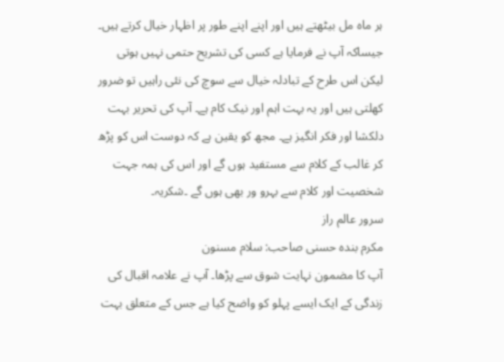ہر ماہ مل بیٹھتے ہیں اور اپنے اپنے طور پر اظہار خیال کرتے ہیں۔ جیساکہ آپ نے فرمایا ہے کسی کی تشریح حتمی نہیں ہوتی لیکن اس طرح کے تبادلہ خیال سے سوچ کی نئی راہیں تو ضرور کھلتی ہیں اور یہ بہت اہم اور نیک کام ہے۔ آپ کی تحریر بہت دلکشا اور فکر انگیز ہے۔ مجھ کو یقین ہے کہ دوست اس کو پڑھ کر غالب کے کلام سے مستفید ہوں گے اور اس کی ہمہ جہت شخصیت اور کلام سے بہرو ور بھی ہوں گے ۔شکریہ۔
سرور عالم راز
مکرم بندہ حسنی صاحب: سلام مسنون
آپ کا مضمون نہایت شوق سے پڑھا۔ آپ نے علامہ اقبال کی زندگی کے ایک ایسے پہلو کو واضح کیا ہے جس کے متعلق بہت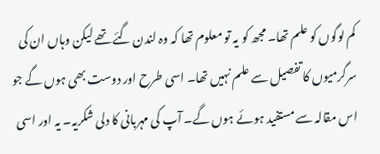کم لوگوں کو علم تھا۔ مجھ کو یہ تو معلوم تھا کہ وہ لندن گئے تھے لیکن وہاں ان کی سرگرمیوں کا تفصیل سے علم نہیں تھا۔ اسی طرح اور دوست بھی ہوں گے جو اس مقالہ سے مستفید ہوئے ہوں گے۔ آپ کی مہربانی کا دلی شکریہ۔ یہ اور اسی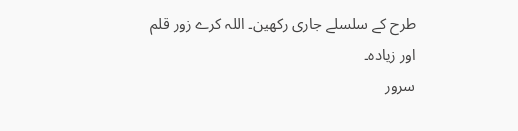طرح کے سلسلے جاری رکھین۔ اللہ کرے زور قلم اور زیادہ۔
سرور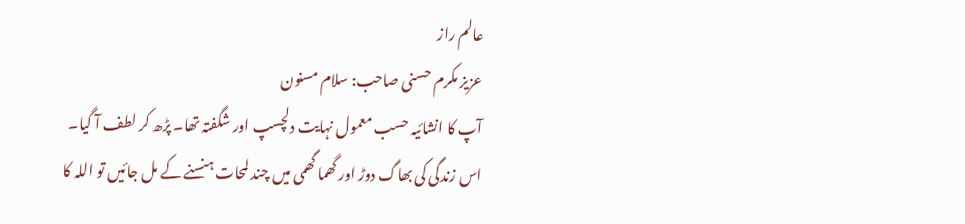عالم راز
عزیز مکرم حسنی صاحب: سلام مسنون
آپ کا انشائیہ حسب معمول نہایت دلچسپ اور شگفتہ تھا۔ پڑھ کر لطف آ گیا۔ اس زندگی کی بھاگ دوڑ اور گھما گھمی میں چند لمحات ہنسنے کے مل جائیں تو اللہ کا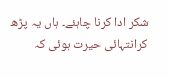شکر ادا کرنا چاہئے۔ ہاں یہ پڑھ کرانتہائی حیرت ہوئی کہ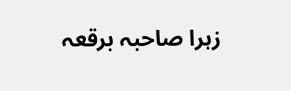زہرا صاحبہ برقعہ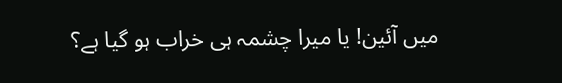میں آئین! یا میرا چشمہ ہی خراب ہو گیا ہے؟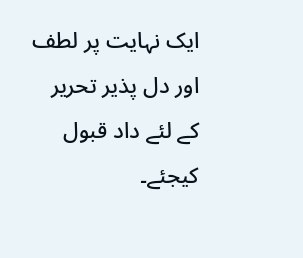ایک نہایت پر لطف اور دل پذیر تحریر کے لئے داد قبول کیجئے۔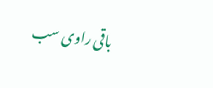باقی راوی سب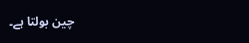چین بولتا ہے۔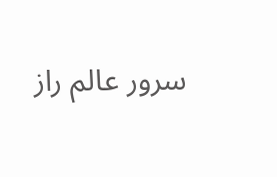سرور عالم راز